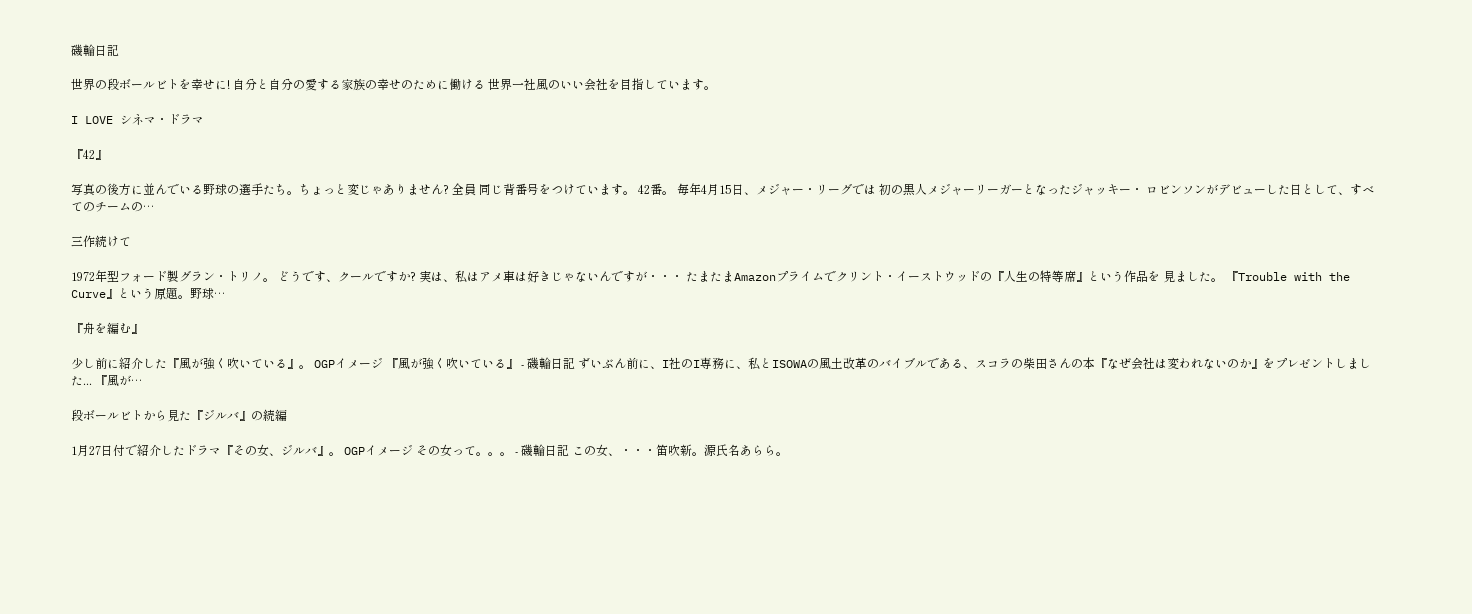磯輪日記

世界の段ボールビトを幸せに! 自分と自分の愛する家族の幸せのために働ける 世界一社風のいい会社を目指しています。

I LOVE シネマ・ドラマ

『42』

写真の後方に並んでいる野球の選手たち。ちょっと変じゃありません? 全員 同じ背番号をつけています。 42番。 毎年4月15日、メジャー・リーグでは 初の黒人メジャーリーガーとなったジャッキー・ ロビンソンがデビューした日として、すべてのチームの…

三作続けて

1972年型フォード製グラン・トリノ。 どうです、クールですか? 実は、私はアメ車は好きじゃないんですが・・・ たまたまAmazonプライムでクリント・イーストウッドの『人生の特等席』という作品を 見ました。 『Trouble with the Curve』という原題。野球…

『舟を編む』

少し前に紹介した『風が強く吹いている』。 OGPイメージ 『風が強く吹いている』 - 磯輪日記 ずいぶん前に、I社のI専務に、私とISOWAの風土改革のバイブルである、スコラの柴田さんの本『なぜ会社は変われないのか』をプレゼントしました... 『風が…

段ボールビトから見た『ジルバ』の続編

1月27日付で紹介したドラマ『その女、ジルバ』。 OGPイメージ その女って。。。 - 磯輪日記 この女、・・・笛吹新。源氏名あらら。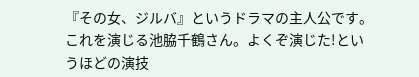『その女、ジルバ』というドラマの主人公です。これを演じる池脇千鶴さん。よくぞ演じた!というほどの演技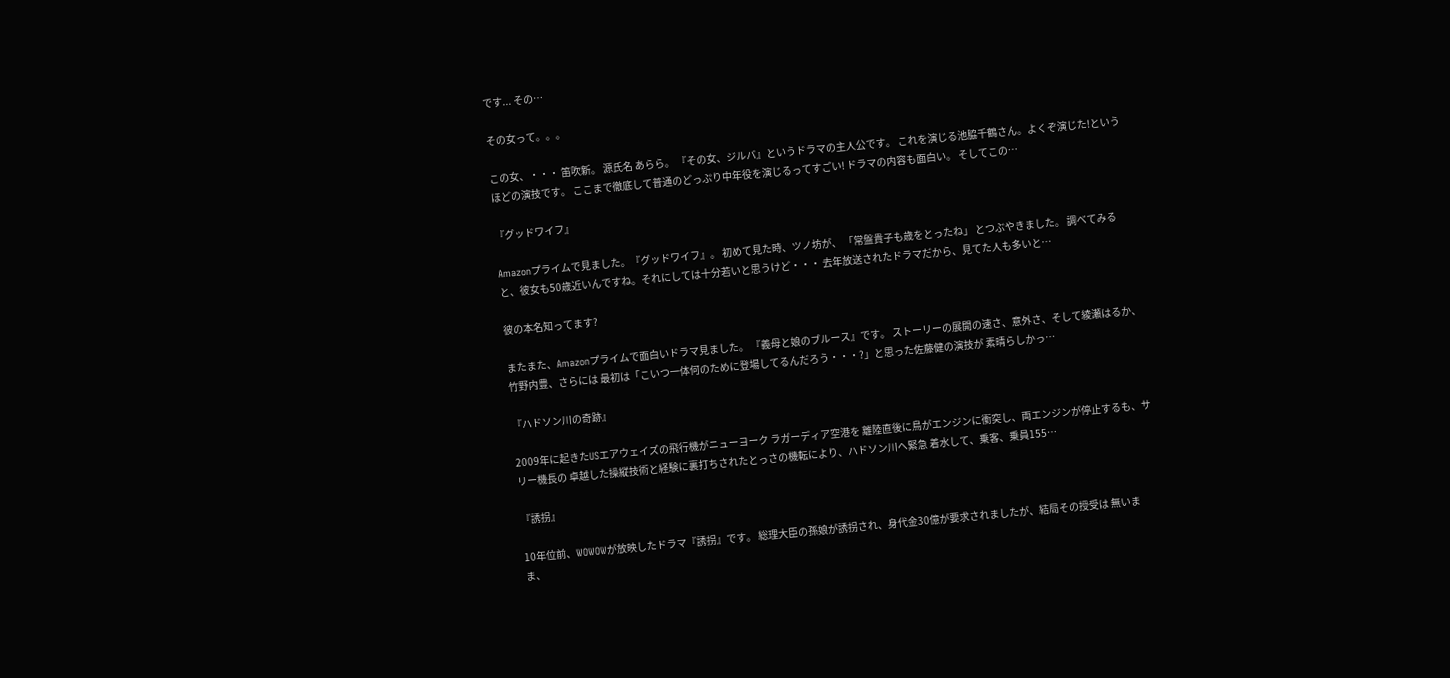です... その…

その女って。。。

この女、・・・ 笛吹新。 源氏名 あらら。 『その女、ジルバ』というドラマの主人公です。 これを演じる池脇千鶴さん。よくぞ演じた!というほどの演技です。 ここまで徹底して普通のどっぷり中年役を演じるってすごい! ドラマの内容も面白い。 そしてこの…

『グッドワイフ』

Amazonプライムで見ました。『グッドワイフ』。 初めて見た時、ツノ坊が、 「常盤貴子も歳をとったね」 とつぶやきました。 調べてみると、彼女も50歳近いんですね。それにしては十分若いと思うけど・・・ 去年放送されたドラマだから、見てた人も多いと…

彼の本名知ってます?

またまた、Amazonプライムで面白いドラマ見ました。 『義母と娘のブルース』です。 ストーリーの展開の速さ、意外さ、そして綾瀬はるか、竹野内豊、さらには 最初は「こいつ一体何のために登場してるんだろう・・・?」と思った佐藤健の演技が 素晴らしかっ…

『ハドソン川の奇跡』

2009年に起きたUSエアウェイズの飛行機がニューヨーク ラガーディア空港を 離陸直後に鳥がエンジンに衝突し、両エンジンが停止するも、サリー機長の 卓越した操縦技術と経験に裏打ちされたとっさの機転により、ハドソン川へ緊急 着水して、乗客、乗員155…

『誘拐』

10年位前、WOWOWが放映したドラマ『誘拐』です。 総理大臣の孫娘が誘拐され、身代金30億が要求されましたが、結局その授受は 無いまま、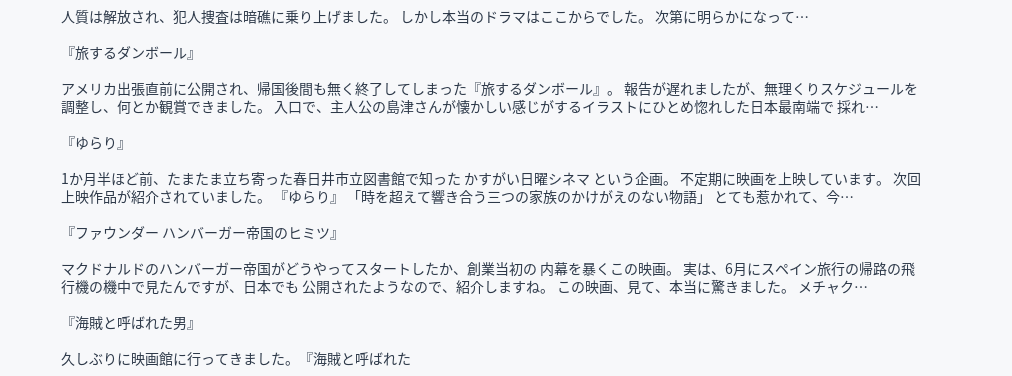人質は解放され、犯人捜査は暗礁に乗り上げました。 しかし本当のドラマはここからでした。 次第に明らかになって…

『旅するダンボール』

アメリカ出張直前に公開され、帰国後間も無く終了してしまった『旅するダンボール』。 報告が遅れましたが、無理くりスケジュールを調整し、何とか観賞できました。 入口で、主人公の島津さんが懐かしい感じがするイラストにひとめ惚れした日本最南端で 採れ…

『ゆらり』

1か月半ほど前、たまたま立ち寄った春日井市立図書館で知った かすがい日曜シネマ という企画。 不定期に映画を上映しています。 次回上映作品が紹介されていました。 『ゆらり』 「時を超えて響き合う三つの家族のかけがえのない物語」 とても惹かれて、今…

『ファウンダー ハンバーガー帝国のヒミツ』

マクドナルドのハンバーガー帝国がどうやってスタートしたか、創業当初の 内幕を暴くこの映画。 実は、6月にスペイン旅行の帰路の飛行機の機中で見たんですが、日本でも 公開されたようなので、紹介しますね。 この映画、見て、本当に驚きました。 メチャク…

『海賊と呼ばれた男』

久しぶりに映画館に行ってきました。『海賊と呼ばれた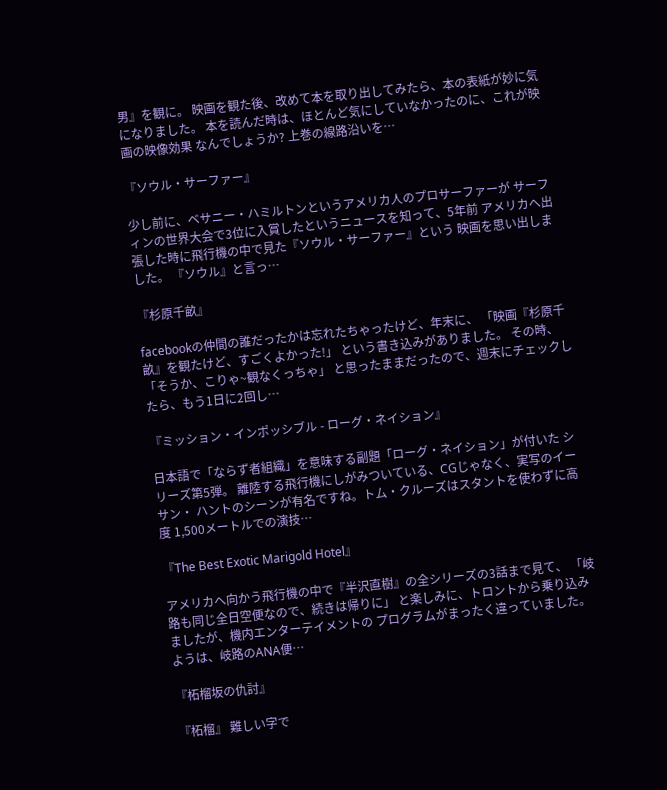男』を観に。 映画を観た後、改めて本を取り出してみたら、本の表紙が妙に気になりました。 本を読んだ時は、ほとんど気にしていなかったのに、これが映画の映像効果 なんでしょうか? 上巻の線路沿いを…

『ソウル・サーファー』

少し前に、ベサニー・ハミルトンというアメリカ人のプロサーファーが サーフィンの世界大会で3位に入賞したというニュースを知って、5年前 アメリカへ出張した時に飛行機の中で見た『ソウル・サーファー』という 映画を思い出しました。 『ソウル』と言っ…

『杉原千畝』

facebookの仲間の誰だったかは忘れたちゃったけど、年末に、 「映画『杉原千畝』を観たけど、すごくよかった!」 という書き込みがありました。 その時、 「そうか、こりゃ~観なくっちゃ」 と思ったままだったので、週末にチェックしたら、もう1日に2回し…

『ミッション・インポッシブル - ローグ・ネイション』

日本語で「ならず者組織」を意味する副題「ローグ・ネイション」が付いた シリーズ第5弾。 離陸する飛行機にしがみついている、CGじゃなく、実写のイーサン・ ハントのシーンが有名ですね。トム・クルーズはスタントを使わずに高度 1,500メートルでの演技…

『The Best Exotic Marigold Hotel』

アメリカへ向かう飛行機の中で『半沢直樹』の全シリーズの3話まで見て、 「岐路も同じ全日空便なので、続きは帰りに」 と楽しみに、トロントから乗り込みましたが、機内エンターテイメントの プログラムがまったく違っていました。 ようは、岐路のANA便…

『柘榴坂の仇討』

『柘榴』 難しい字で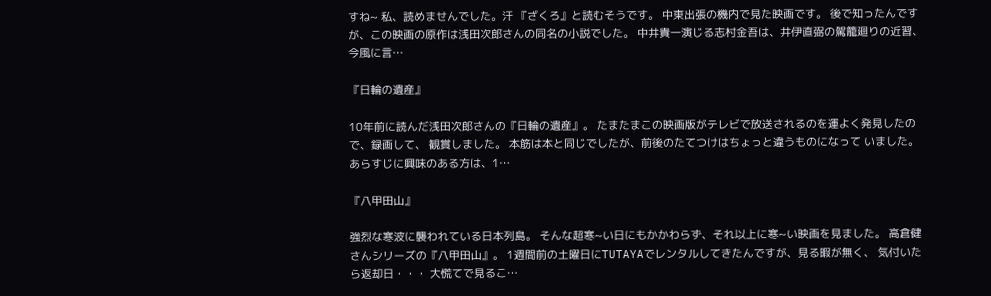すね~ 私、読めませんでした。汗 『ざくろ』と読むそうです。 中東出張の機内で見た映画です。 後で知ったんですが、この映画の原作は浅田次郎さんの同名の小説でした。 中井貴一演じる志村金吾は、井伊直弼の駕籠廻りの近習、今風に言…

『日輪の遺産』

10年前に読んだ浅田次郎さんの『日輪の遺産』。 たまたまこの映画版がテレビで放送されるのを運よく発見したので、録画して、 観賞しました。 本筋は本と同じでしたが、前後のたてつけはちょっと違うものになって いました。 あらすじに興味のある方は、1…

『八甲田山』

強烈な寒波に襲われている日本列島。 そんな超寒~い日にもかかわらず、それ以上に寒~い映画を見ました。 高倉健さんシリーズの『八甲田山』。 1週間前の土曜日にTUTAYAでレンタルしてきたんですが、見る暇が無く、 気付いたら返却日・・・ 大慌てで見るこ…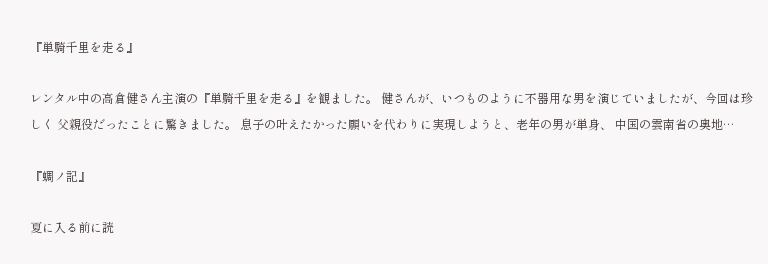『単騎千里を走る』

レンタル中の高倉健さん主演の『単騎千里を走る』を観ました。 健さんが、いつものように不器用な男を演じていましたが、今回は珍しく 父親役だったことに驚きました。 息子の叶えたかった願いを代わりに実現しようと、老年の男が単身、 中国の雲南省の奥地…

『蜩ノ記』

夏に入る前に読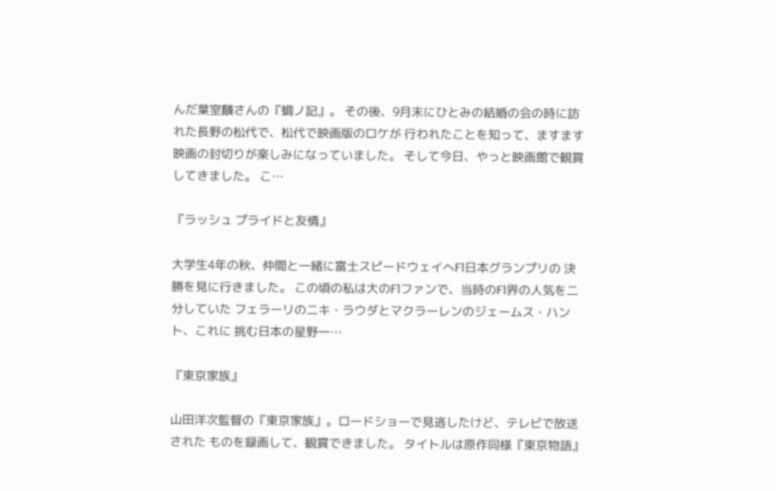んだ葉室麟さんの『蜩ノ記』。 その後、9月末にひとみの結婚の会の時に訪れた長野の松代で、松代で映画版のロケが 行われたことを知って、ますます映画の封切りが楽しみになっていました。 そして今日、やっと映画館で観賞してきました。 こ…

『ラッシュ プライドと友情』

大学生4年の秋、仲間と一緒に富士スピードウェイへF1日本グランプリの 決勝を見に行きました。 この頃の私は大のF1ファンで、当時のF1界の人気を二分していた フェラーリのニキ・ラウダとマクラーレンのジェームス・ハント、これに 挑む日本の星野一…

『東京家族』

山田洋次監督の『東京家族』。ロードショーで見逃したけど、テレビで放送された ものを録画して、観賞できました。 タイトルは原作同様『東京物語』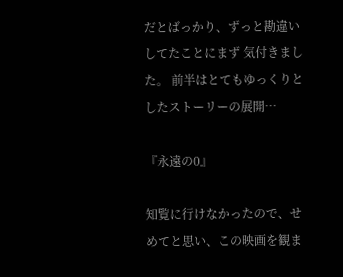だとばっかり、ずっと勘違いしてたことにまず 気付きました。 前半はとてもゆっくりとしたストーリーの展開…

『永遠の0』

知覧に行けなかったので、せめてと思い、この映画を観ま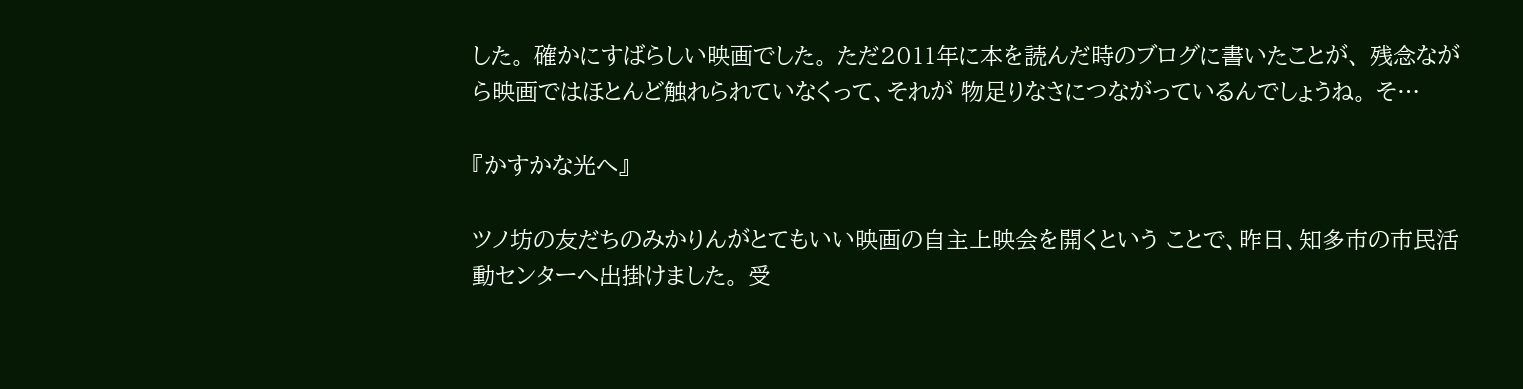した。 確かにすばらしい映画でした。 ただ2011年に本を読んだ時のブログに書いたことが、 残念ながら映画ではほとんど触れられていなくって、それが 物足りなさにつながっているんでしょうね。 そ…

『かすかな光へ』

ツノ坊の友だちのみかりんがとてもいい映画の自主上映会を開くという ことで、昨日、知多市の市民活動センターへ出掛けました。 受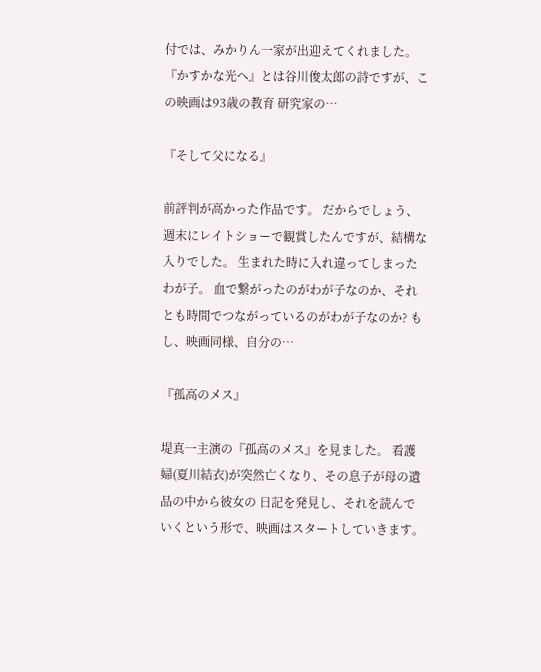付では、みかりん一家が出迎えてくれました。 『かすかな光へ』とは谷川俊太郎の詩ですが、この映画は93歳の教育 研究家の…

『そして父になる』

前評判が高かった作品です。 だからでしょう、週末にレイトショーで観賞したんですが、結構な入りでした。 生まれた時に入れ違ってしまったわが子。 血で繋がったのがわが子なのか、それとも時間でつながっているのがわが子なのか? もし、映画同様、自分の…

『孤高のメス』

堤真一主演の『孤高のメス』を見ました。 看護婦(夏川結衣)が突然亡くなり、その息子が母の遺品の中から彼女の 日記を発見し、それを読んでいくという形で、映画はスタートしていきます。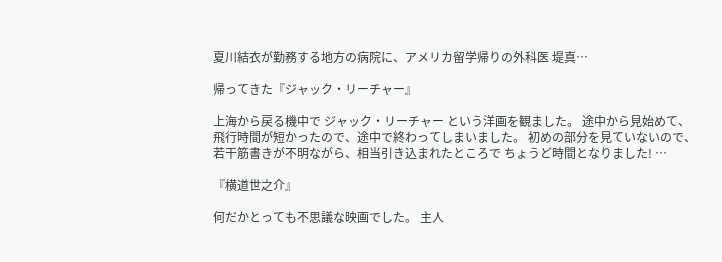夏川結衣が勤務する地方の病院に、アメリカ留学帰りの外科医 堤真…

帰ってきた『ジャック・リーチャー』

上海から戻る機中で ジャック・リーチャー という洋画を観ました。 途中から見始めて、飛行時間が短かったので、途中で終わってしまいました。 初めの部分を見ていないので、若干筋書きが不明ながら、相当引き込まれたところで ちょうど時間となりました! …

『横道世之介』

何だかとっても不思議な映画でした。 主人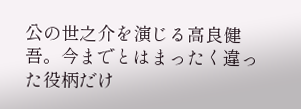公の世之介を演じる高良健吾。今までとはまったく違った役柄だけ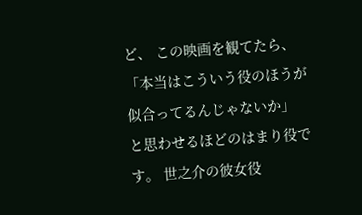ど、 この映画を観てたら、 「本当はこういう役のほうが似合ってるんじゃないか」 と思わせるほどのはまり役です。 世之介の彼女役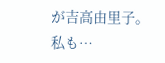が吉高由里子。私も…